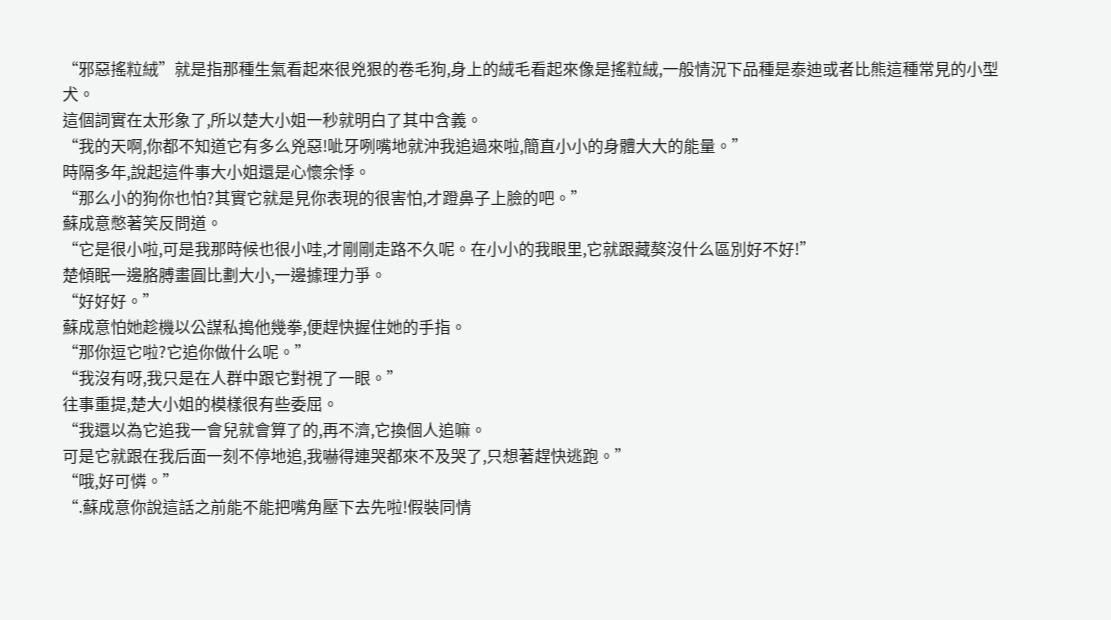“邪惡搖粒絨”就是指那種生氣看起來很兇狠的卷毛狗,身上的絨毛看起來像是搖粒絨,一般情況下品種是泰迪或者比熊這種常見的小型犬。
這個詞實在太形象了,所以楚大小姐一秒就明白了其中含義。
“我的天啊,你都不知道它有多么兇惡!呲牙咧嘴地就沖我追過來啦,簡直小小的身體大大的能量。”
時隔多年,說起這件事大小姐還是心懷余悸。
“那么小的狗你也怕?其實它就是見你表現的很害怕,才蹬鼻子上臉的吧。”
蘇成意憋著笑反問道。
“它是很小啦,可是我那時候也很小哇,才剛剛走路不久呢。在小小的我眼里,它就跟藏獒沒什么區別好不好!”
楚傾眠一邊胳膊畫圓比劃大小,一邊據理力爭。
“好好好。”
蘇成意怕她趁機以公謀私搗他幾拳,便趕快握住她的手指。
“那你逗它啦?它追你做什么呢。”
“我沒有呀,我只是在人群中跟它對視了一眼。”
往事重提,楚大小姐的模樣很有些委屈。
“我還以為它追我一會兒就會算了的,再不濟,它換個人追嘛。
可是它就跟在我后面一刻不停地追,我嚇得連哭都來不及哭了,只想著趕快逃跑。”
“哦,好可憐。”
“.蘇成意你說這話之前能不能把嘴角壓下去先啦!假裝同情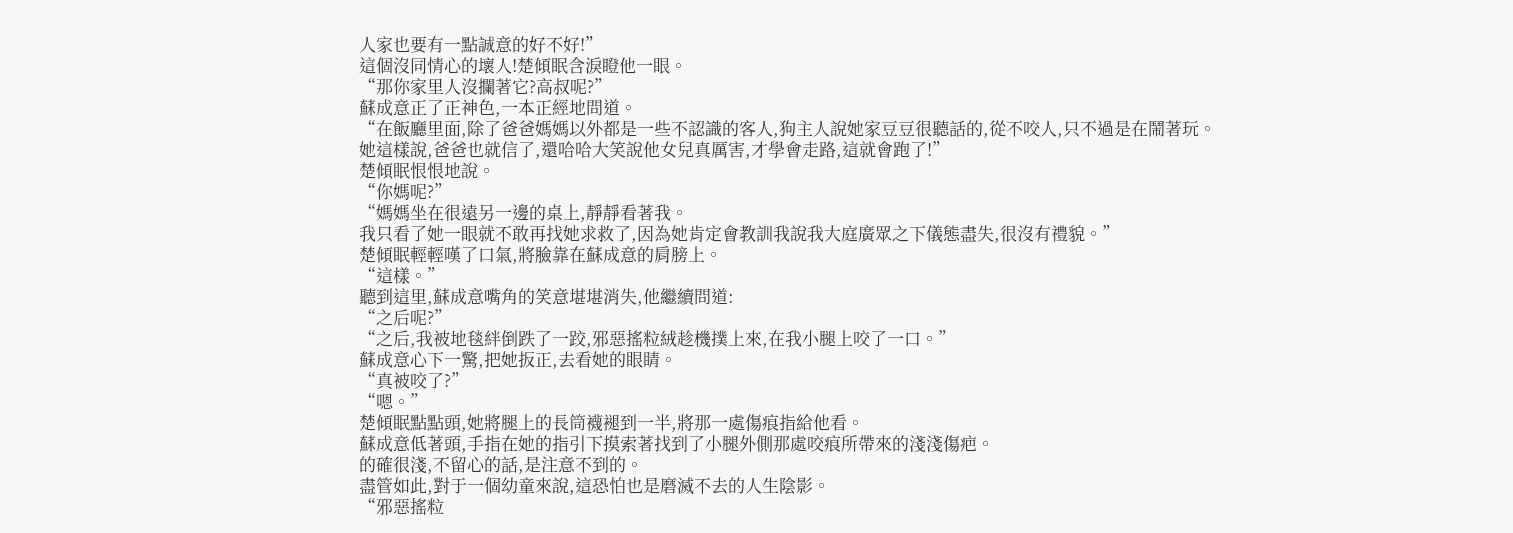人家也要有一點誠意的好不好!”
這個沒同情心的壞人!楚傾眠含淚瞪他一眼。
“那你家里人沒攔著它?高叔呢?”
蘇成意正了正神色,一本正經地問道。
“在飯廳里面,除了爸爸媽媽以外都是一些不認識的客人,狗主人說她家豆豆很聽話的,從不咬人,只不過是在鬧著玩。
她這樣說,爸爸也就信了,還哈哈大笑說他女兒真厲害,才學會走路,這就會跑了!”
楚傾眠恨恨地說。
“你媽呢?”
“媽媽坐在很遠另一邊的桌上,靜靜看著我。
我只看了她一眼就不敢再找她求救了,因為她肯定會教訓我說我大庭廣眾之下儀態盡失,很沒有禮貌。”
楚傾眠輕輕嘆了口氣,將臉靠在蘇成意的肩膀上。
“這樣。”
聽到這里,蘇成意嘴角的笑意堪堪消失,他繼續問道:
“之后呢?”
“之后,我被地毯絆倒跌了一跤,邪惡搖粒絨趁機撲上來,在我小腿上咬了一口。”
蘇成意心下一驚,把她扳正,去看她的眼睛。
“真被咬了?”
“嗯。”
楚傾眠點點頭,她將腿上的長筒襪褪到一半,將那一處傷痕指給他看。
蘇成意低著頭,手指在她的指引下摸索著找到了小腿外側那處咬痕所帶來的淺淺傷疤。
的確很淺,不留心的話,是注意不到的。
盡管如此,對于一個幼童來說,這恐怕也是磨滅不去的人生陰影。
“邪惡搖粒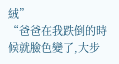絨”
“爸爸在我跌倒的時候就臉色變了,大步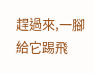趕過來,一腳給它踢飛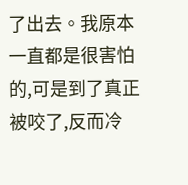了出去。我原本一直都是很害怕的,可是到了真正被咬了,反而冷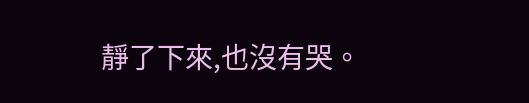靜了下來,也沒有哭。